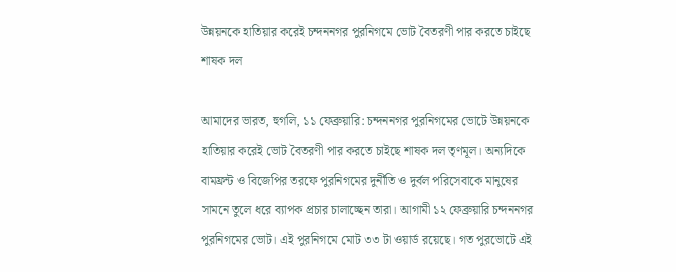উন্নয়নকে হাতিয়ার করেই চন্দননগর পুরনিগমে ভোট বৈতরণী পার করতে চাইছে শাষক দল

আমাদের ভারত, হুগলি, ১১ ফেব্রুয়ারি: চন্দননগর পুরনিগমের ভোটে উন্নয়নকে হাতিয়ার করেই ভোট বৈতরণী পার করতে চাইছে শাষক দল তৃণমূল। অন্যদিকে বামফ্রন্ট ও বিজেপির তরফে পুরনিগমের দুর্নীতি ও দুর্বল পরিসেবাকে মানুষের সামনে তুলে ধরে ব্যাপক প্রচার চালাচ্ছেন তারা। আগামী ১২ ফেব্রুয়ারি চন্দননগর পুরনিগমের ভোট। এই পুরনিগমে মোট ৩৩ টা ওয়ার্ড রয়েছে। গত পুরভোটে এই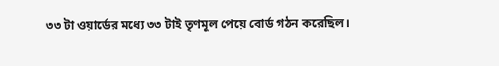৩৩ টা ওয়ার্ডের মধ্যে ৩৩ টাই তৃণমূল পেয়ে বোর্ড গঠন করেছিল।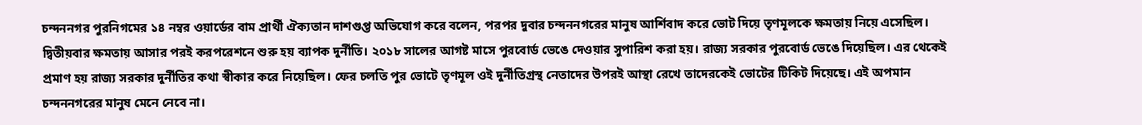চন্দননগর পুরনিগমের ১৪ নম্বর ওয়ার্ডের বাম প্রার্থী ঐক্যতান দাশগুপ্ত অভিযোগ করে বলেন, পরপর দুবার চন্দননগরের মানুষ আর্শিবাদ করে ভোট দিয়ে তৃণমূলকে ক্ষমতায় নিয়ে এসেছিল। দ্বিতীয়বার ক্ষমতায় আসার পরই করপরেশনে শুরু হয় ব্যাপক দুর্নীতি। ২০১৮ সালের আগষ্ট মাসে পুরবোর্ড ভেঙে দেওয়ার সুপারিশ করা হয়। রাজ্য সরকার পুরবোর্ড ভেঙে দিয়েছিল। এর থেকেই প্রমাণ হয় রাজ্য সরকার দুর্নীতির কথা স্বীকার করে নিয়েছিল। ফের চলতি পুর ভোটে তৃণমূল ওই দুর্নীতিগ্রস্থ নেতাদের উপরই আস্থা রেখে তাদেরকেই ভোটের টিকিট দিয়েছে। এই অপমান চন্দননগরের মানুষ মেনে নেবে না।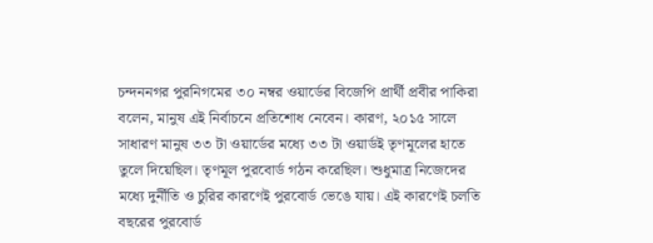চন্দননগর পুরনিগমের ৩০ নম্বর ওয়ার্ডের বিজেপি প্রার্থী প্রবীর পাকিরা বলেন, মানুষ এই নির্বাচনে প্রতিশোধ নেবেন। কারণ, ২০১৫ সালে সাধারণ মানুষ ৩৩ টা ওয়ার্ডের মধ্যে ৩৩ টা ওয়ার্ডই তৃণমূলের হাতে তুলে দিয়েছিল। তৃণমূল পুরবোর্ড গঠন করেছিল। শুধুমাত্র নিজেদের মধ্যে দুর্নীতি ও চুরির কারণেই পুরবোর্ড ভেঙে যায়। এই কারণেই চলতি বছরের পুরবোর্ড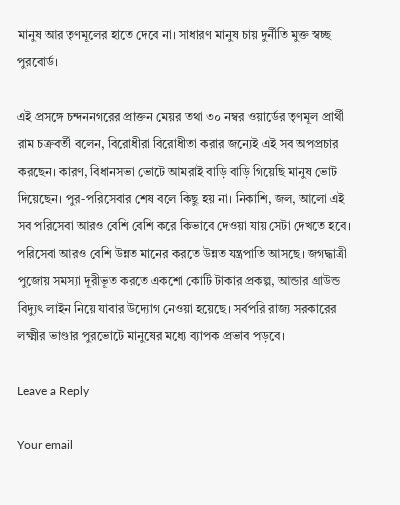মানুষ আর তৃণমূলের হাতে দেবে না। সাধারণ মানুষ চায় দুর্নীতি মুক্ত স্বচ্ছ পুরবোর্ড।

এই প্রসঙ্গে চন্দননগরের প্রাক্তন মেয়র তথা ৩০ নম্বর ওয়ার্ডের তৃণমূল প্রার্থী রাম চক্রবর্তী বলেন, বিরোধীরা বিরোধীতা করার জন্যেই এই সব অপপ্রচার করছেন। কারণ, বিধানসভা ভোটে আমরাই বাড়ি বাড়ি গিয়েছি মানুষ ভোট দিয়েছেন। পুর-পরিসেবার শেষ বলে কিছু হয় না। নিকাশি, জল, আলো এই সব পরিসেবা আরও বেশি বেশি করে কিভাবে দেওয়া যায় সেটা দেখতে হবে। পরিসেবা আরও বেশি উন্নত মানের করতে উন্নত যন্ত্রপাতি আসছে। জগদ্ধাত্রী পুজোয় সমস্যা দূরীভূত করতে একশো কোটি টাকার প্রকল্প, আন্ডার গ্রাউন্ড বিদ্যুৎ লাইন নিয়ে যাবার উদ্যোগ নেওয়া হয়েছে। সর্বপরি রাজ্য সরকারের লক্ষ্মীর ভাণ্ডার পুরভোটে মানুষের মধ্যে ব্যাপক প্রভাব পড়বে।

Leave a Reply

Your email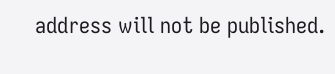address will not be published.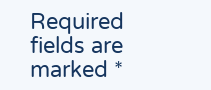Required fields are marked *